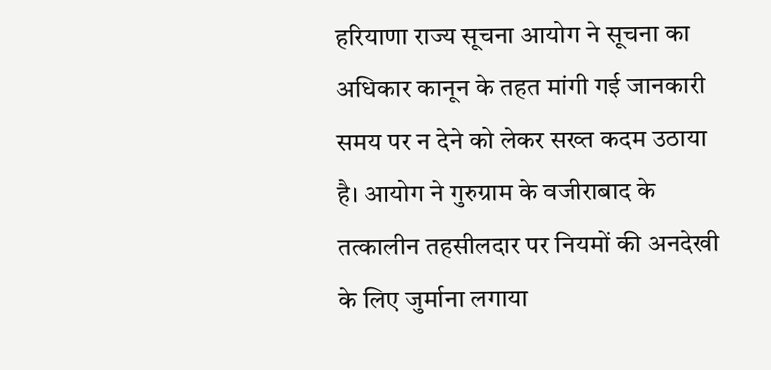हरियाणा राज्य सूचना आयोग ने सूचना का अधिकार कानून के तहत मांगी गई जानकारी समय पर न देने को लेकर सख्त कदम उठाया है। आयोग ने गुरुग्राम के वजीराबाद के तत्कालीन तहसीलदार पर नियमों की अनदेखी के लिए जुर्माना लगाया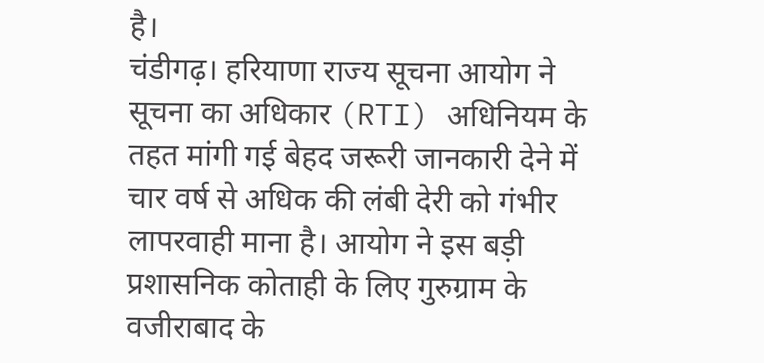है।
चंडीगढ़। हरियाणा राज्य सूचना आयोग ने सूचना का अधिकार (RTI) अधिनियम के तहत मांगी गई बेहद जरूरी जानकारी देने में चार वर्ष से अधिक की लंबी देरी को गंभीर लापरवाही माना है। आयोग ने इस बड़ी प्रशासनिक कोताही के लिए गुरुग्राम के वजीराबाद के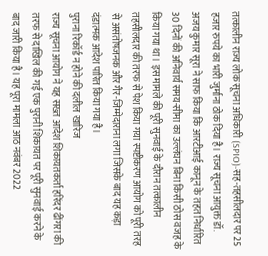तत्कालीन राज्य लोक सूचना अधिकारी (SPIO)-सह-तहसीलदार पर 25 हजार रुपये का भारी जुर्माना ठोक दिया है। राज्य सूचना आयुक्त डॉ. अजय कुमार सूरा ने साफ किया कि आरटीआई कानून के तहत निर्धारित 30 दिनों की अनिवार्य समय-सीमा का उल्लंघन बिना किसी ठोस वजह के किया गया था। इस मामले की पूरी सुनवाई के दौरान तत्कालीन तहसीलदार की तरफ से पेश किया गया स्पष्टीकरण आयोग को पूरी तरह से असंतोषजनक और गैर-जिम्मेदाराना लगा जिसके बाद यह कड़ा दंडात्मक आदेश पारित किया गया है।
पुराना रिकॉर्ड न होने की दलील खारिज
राज्य सूचना आयोग ने यह सख्त आदेश शिकायतकर्ता हरिंदर ढींगरा की तरफ से दाखिल की गई एक पुरानी शिकायत पर पूरी सुनवाई करने के बाद जारी किया है। यह पूरा मामला आठ नवंबर 2022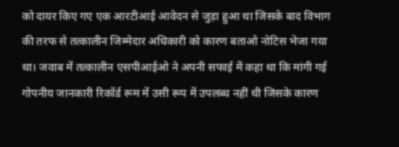को दायर किए गए एक आरटीआई आवेदन से जुड़ा हुआ था जिसके बाद विभाग की तरफ से तत्कालीन जिम्मेदार अधिकारी को कारण बताओ नोटिस भेजा गया था। जवाब में तत्कालीन एसपीआईओ ने अपनी सफाई में कहा था कि मांगी गई गोपनीय जानकारी रिकॉर्ड रूम में उसी रूप में उपलब्ध नहीं थी जिसके कारण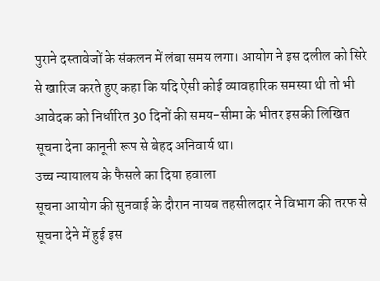पुराने दस्तावेजों के संकलन में लंबा समय लगा। आयोग ने इस दलील को सिरे से खारिज करते हुए कहा कि यदि ऐसी कोई व्यावहारिक समस्या थी तो भी आवेदक को निर्धारित 30 दिनों की समय-सीमा के भीतर इसकी लिखित सूचना देना कानूनी रूप से बेहद अनिवार्य था।
उच्च न्यायालय के फैसले का दिया हवाला
सूचना आयोग की सुनवाई के दौरान नायब तहसीलदार ने विभाग की तरफ से सूचना देने में हुई इस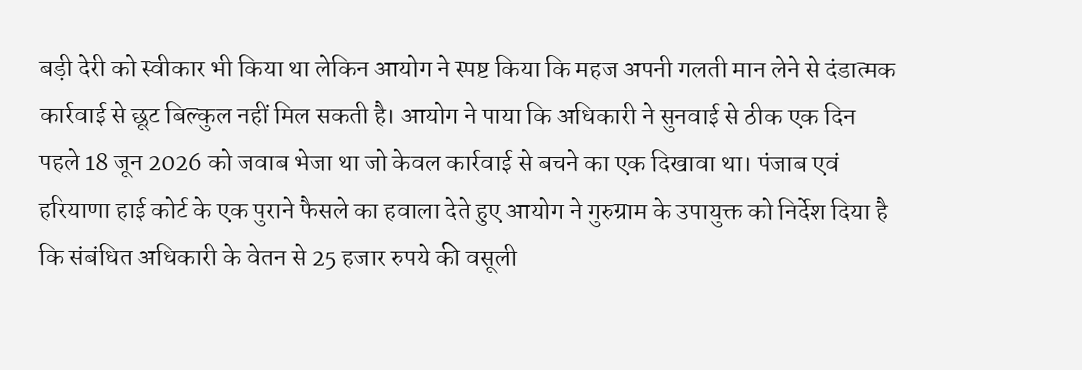बड़ी देरी को स्वीकार भी किया था लेकिन आयोग ने स्पष्ट किया कि महज अपनी गलती मान लेने से दंडात्मक कार्रवाई से छूट बिल्कुल नहीं मिल सकती है। आयोग ने पाया कि अधिकारी ने सुनवाई से ठीक एक दिन पहले 18 जून 2026 को जवाब भेजा था जो केवल कार्रवाई से बचने का एक दिखावा था। पंजाब एवं हरियाणा हाई कोर्ट के एक पुराने फैसले का हवाला देते हुए आयोग ने गुरुग्राम के उपायुक्त को निर्देश दिया है कि संबंधित अधिकारी के वेतन से 25 हजार रुपये की वसूली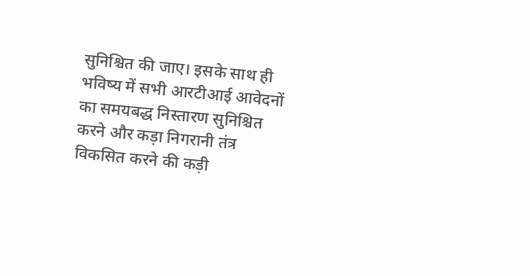सुनिश्चित की जाए। इसके साथ ही भविष्य में सभी आरटीआई आवेदनों का समयबद्ध निस्तारण सुनिश्चित करने और कड़ा निगरानी तंत्र विकसित करने की कड़ी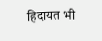हिदायत भी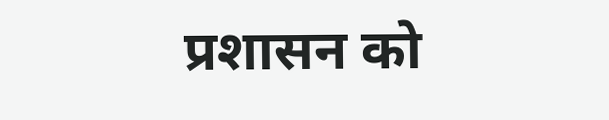प्रशासन को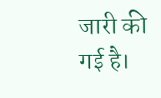जारी की गई है।